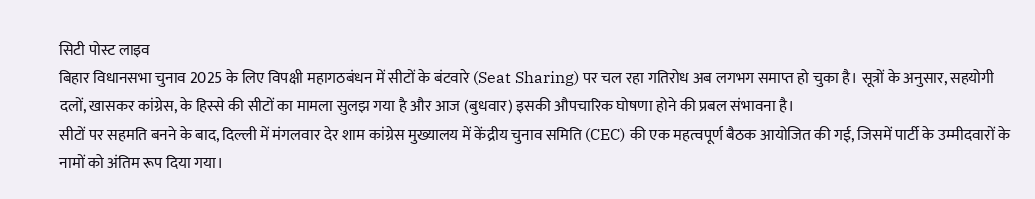सिटी पोस्ट लाइव
बिहार विधानसभा चुनाव 2025 के लिए विपक्षी महागठबंधन में सीटों के बंटवारे (Seat Sharing) पर चल रहा गतिरोध अब लगभग समाप्त हो चुका है। सूत्रों के अनुसार, सहयोगी दलों, खासकर कांग्रेस, के हिस्से की सीटों का मामला सुलझ गया है और आज (बुधवार) इसकी औपचारिक घोषणा होने की प्रबल संभावना है।
सीटों पर सहमति बनने के बाद, दिल्ली में मंगलवार देर शाम कांग्रेस मुख्यालय में केंद्रीय चुनाव समिति (CEC) की एक महत्वपूर्ण बैठक आयोजित की गई, जिसमें पार्टी के उम्मीदवारों के नामों को अंतिम रूप दिया गया।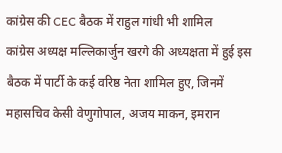कांग्रेस की CEC बैठक में राहुल गांधी भी शामिल
कांग्रेस अध्यक्ष मल्लिकार्जुन खरगे की अध्यक्षता में हुई इस बैठक में पार्टी के कई वरिष्ठ नेता शामिल हुए, जिनमें महासचिव केसी वेणुगोपाल, अजय माकन, इमरान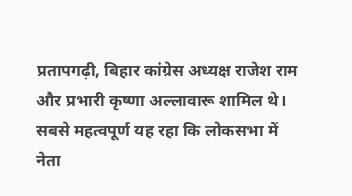प्रतापगढ़ी, बिहार कांग्रेस अध्यक्ष राजेश राम और प्रभारी कृष्णा अल्लावारू शामिल थे। सबसे महत्वपूर्ण यह रहा कि लोकसभा में नेता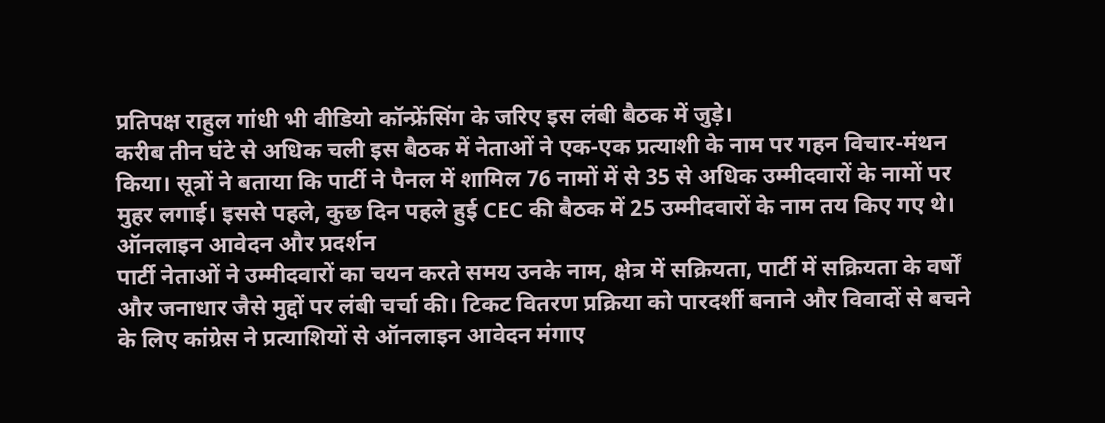प्रतिपक्ष राहुल गांधी भी वीडियो कॉन्फ्रेंसिंग के जरिए इस लंबी बैठक में जुड़े।
करीब तीन घंटे से अधिक चली इस बैठक में नेताओं ने एक-एक प्रत्याशी के नाम पर गहन विचार-मंथन किया। सूत्रों ने बताया कि पार्टी ने पैनल में शामिल 76 नामों में से 35 से अधिक उम्मीदवारों के नामों पर मुहर लगाई। इससे पहले, कुछ दिन पहले हुई CEC की बैठक में 25 उम्मीदवारों के नाम तय किए गए थे।
ऑनलाइन आवेदन और प्रदर्शन
पार्टी नेताओं ने उम्मीदवारों का चयन करते समय उनके नाम, क्षेत्र में सक्रियता, पार्टी में सक्रियता के वर्षों और जनाधार जैसे मुद्दों पर लंबी चर्चा की। टिकट वितरण प्रक्रिया को पारदर्शी बनाने और विवादों से बचने के लिए कांग्रेस ने प्रत्याशियों से ऑनलाइन आवेदन मंगाए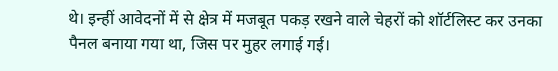थे। इन्हीं आवेदनों में से क्षेत्र में मजबूत पकड़ रखने वाले चेहरों को शॉर्टलिस्ट कर उनका पैनल बनाया गया था, जिस पर मुहर लगाई गई।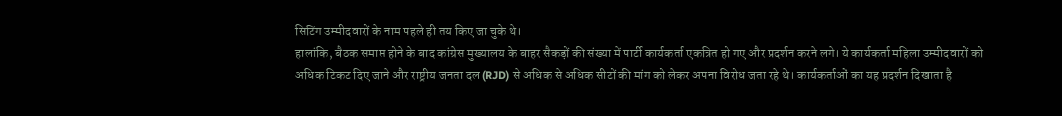सिटिंग उम्मीदवारों के नाम पहले ही तय किए जा चुके थे।
हालांकि, बैठक समाप्त होने के बाद कांग्रेस मुख्यालय के बाहर सैकड़ों की संख्या में पार्टी कार्यकर्ता एकत्रित हो गए और प्रदर्शन करने लगे। ये कार्यकर्ता महिला उम्मीदवारों को अधिक टिकट दिए जाने और राष्ट्रीय जनता दल (RJD) से अधिक से अधिक सीटों की मांग को लेकर अपना विरोध जता रहे थे। कार्यकर्ताओं का यह प्रदर्शन दिखाता है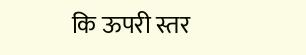कि ऊपरी स्तर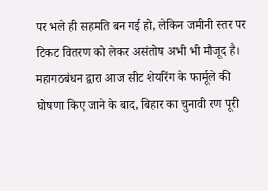पर भले ही सहमति बन गई हो, लेकिन जमीनी स्तर पर टिकट वितरण को लेकर असंतोष अभी भी मौजूद है।
महागठबंधन द्वारा आज सीट शेयरिंग के फार्मूले की घोषणा किए जाने के बाद, बिहार का चुनावी रण पूरी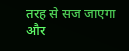तरह से सज जाएगा और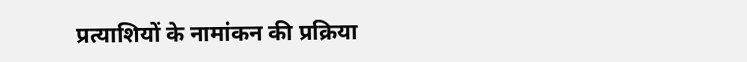प्रत्याशियों के नामांकन की प्रक्रिया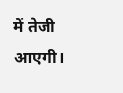में तेजी आएगी।